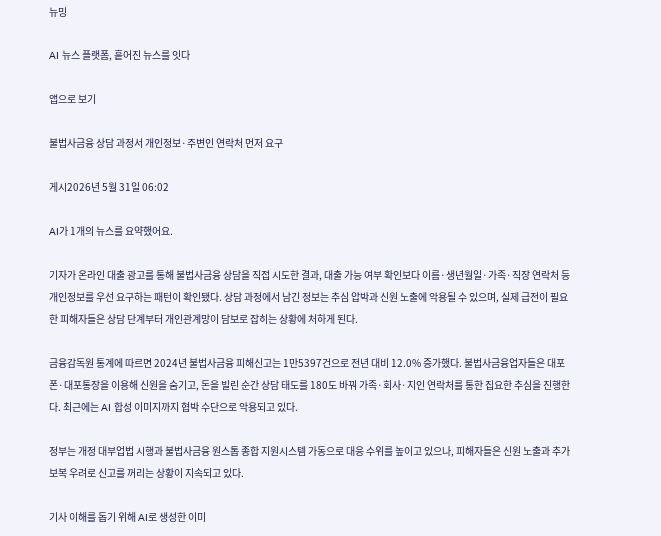뉴밍

AI 뉴스 플랫폼, 흩어진 뉴스를 잇다

앱으로 보기

불법사금융 상담 과정서 개인정보·주변인 연락처 먼저 요구

게시2026년 5월 31일 06:02

AI가 1개의 뉴스를 요약했어요.

기자가 온라인 대출 광고를 통해 불법사금융 상담을 직접 시도한 결과, 대출 가능 여부 확인보다 이름·생년월일·가족·직장 연락처 등 개인정보를 우선 요구하는 패턴이 확인됐다. 상담 과정에서 남긴 정보는 추심 압박과 신원 노출에 악용될 수 있으며, 실제 급전이 필요한 피해자들은 상담 단계부터 개인관계망이 담보로 잡히는 상황에 처하게 된다.

금융감독원 통계에 따르면 2024년 불법사금융 피해신고는 1만5397건으로 전년 대비 12.0% 증가했다. 불법사금융업자들은 대포폰·대포통장을 이용해 신원을 숨기고, 돈을 빌린 순간 상담 태도를 180도 바꿔 가족·회사·지인 연락처를 통한 집요한 추심을 진행한다. 최근에는 AI 합성 이미지까지 협박 수단으로 악용되고 있다.

정부는 개정 대부업법 시행과 불법사금융 원스톱 종합 지원시스템 가동으로 대응 수위를 높이고 있으나, 피해자들은 신원 노출과 추가 보복 우려로 신고를 꺼리는 상황이 지속되고 있다.

기사 이해를 돕기 위해 AI로 생성한 이미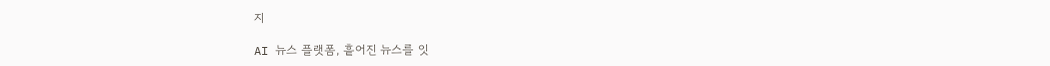지

AI 뉴스 플랫폼, 흩어진 뉴스를 잇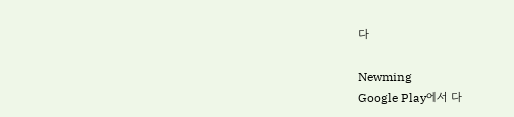다

Newming
Google Play에서 다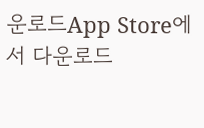운로드App Store에서 다운로드